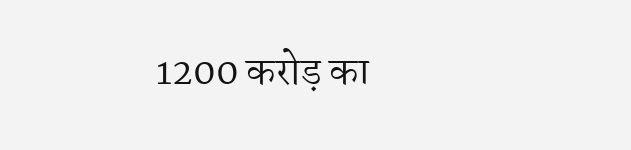1200 करोड़ का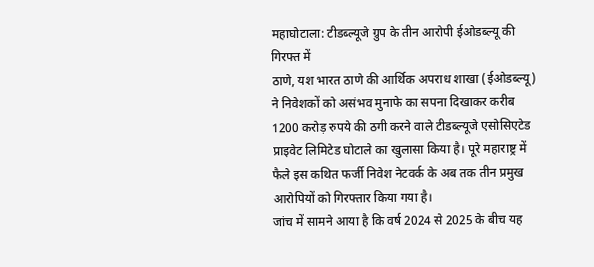महाघोटाला: टीडब्ल्यूजे ग्रुप के तीन आरोपी ईओडब्ल्यू की गिरफ्त में
ठाणे, यश भारत ठाणे की आर्थिक अपराध शाखा (ईओडब्ल्यू) ने निवेशकों को असंभव मुनाफे का सपना दिखाकर करीब 1200 करोड़ रुपये की ठगी करने वाले टीडब्ल्यूजे एसोसिएटेड प्राइवेट लिमिटेड घोटाले का खुलासा किया है। पूरे महाराष्ट्र में फैले इस कथित फर्जी निवेश नेटवर्क के अब तक तीन प्रमुख आरोपियों को गिरफ्तार किया गया है।
जांच में सामने आया है कि वर्ष 2024 से 2025 के बीच यह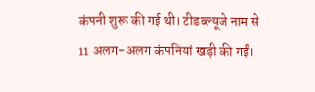कंपनी शुरू की गई थी। टीडब्ल्यूजे नाम से 11 अलग-अलग कंपनियां खड़ी की गईं।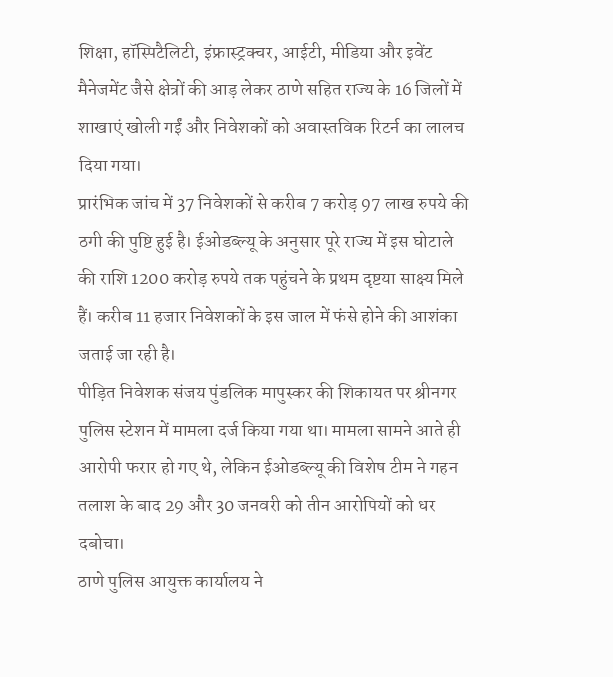शिक्षा, हॉस्पिटैलिटी, इंफ्रास्ट्रक्चर, आईटी, मीडिया और इवेंट मैनेजमेंट जैसे क्षेत्रों की आड़ लेकर ठाणे सहित राज्य के 16 जिलों में शाखाएं खोली गईं और निवेशकों को अवास्तविक रिटर्न का लालच दिया गया।
प्रारंभिक जांच में 37 निवेशकों से करीब 7 करोड़ 97 लाख रुपये की ठगी की पुष्टि हुई है। ईओडब्ल्यू के अनुसार पूरे राज्य में इस घोटाले की राशि 1200 करोड़ रुपये तक पहुंचने के प्रथम दृष्टया साक्ष्य मिले हैं। करीब 11 हजार निवेशकों के इस जाल में फंसे होने की आशंका जताई जा रही है।
पीड़ित निवेशक संजय पुंडलिक मापुस्कर की शिकायत पर श्रीनगर पुलिस स्टेशन में मामला दर्ज किया गया था। मामला सामने आते ही आरोपी फरार हो गए थे, लेकिन ईओडब्ल्यू की विशेष टीम ने गहन तलाश के बाद 29 और 30 जनवरी को तीन आरोपियों को धर दबोचा।
ठाणे पुलिस आयुक्त कार्यालय ने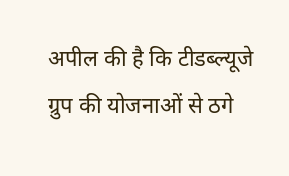अपील की है कि टीडब्ल्यूजे ग्रुप की योजनाओं से ठगे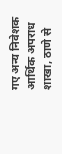गए अन्य निवेशक आर्थिक अपराध शाखा, ठाणे से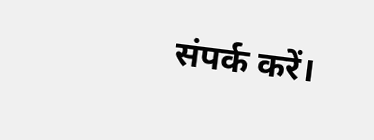संपर्क करें।